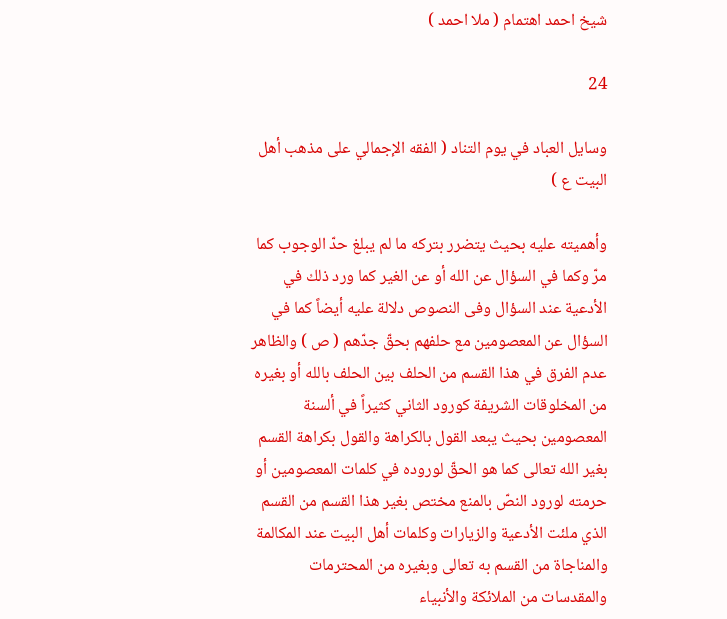شيخ احمد اهتمام ( ملا احمد )

24

وسايل العباد في يوم التناد ( الفقه الإجمالي على مذهب أهل البيت ع )

وأهميته عليه بحيث يتضرر بتركه ما لم يبلغ حدّ الوجوب كما مرّ وكما في السؤال عن الله أو عن الغير كما ورد ذلك في الأدعية عند السؤال وفى النصوص دلالة عليه أيضاً كما في السؤال عن المعصومين مع حلفهم بحقّ جدّهم ( ص ) والظاهر عدم الفرق في هذا القسم من الحلف بين الحلف بالله أو بغيره من المخلوقات الشريفة كورود الثاني كثيراً في ألسنة المعصومين بحيث يبعد القول بالكراهة والقول بكراهة القسم بغير الله تعالى كما هو الحقّ لوروده في كلمات المعصومين أو حرمته لورود النصّ بالمنع مختص بغير هذا القسم من القسم الذي ملئت الأدعية والزيارات وكلمات أهل البيت عند المكالمة والمناجاة من القسم به تعالى وبغيره من المحترمات والمقدسات من الملائكة والأنبياء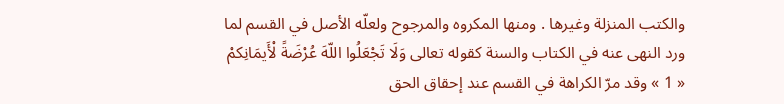والكتب المنزلة وغيرها . ومنها المكروه والمرجوح ولعلّه الأصل في القسم لما ورد النهى عنه في الكتاب والسنة كقوله تعالى وَلَا تَجْعَلُوا اللّهَ عُرْضَةً لْأَيمَانِكمْ « 1 » وقد مرّ الكراهة في القسم عند إحقاق الحق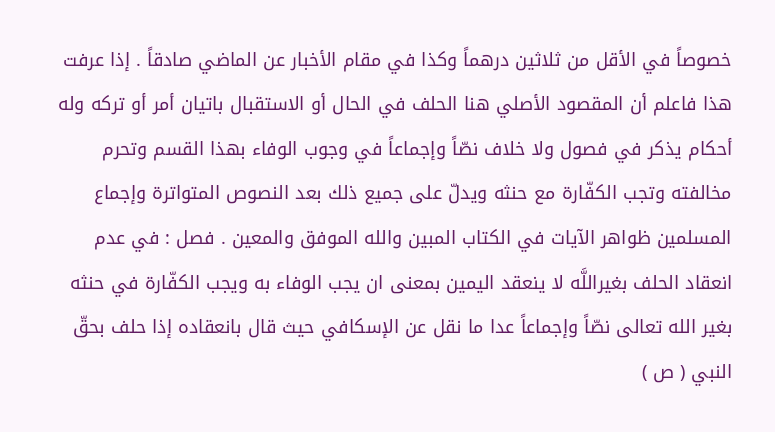خصوصاً في الأقل من ثلاثين درهماً وكذا في مقام الأخبار عن الماضي صادقاً . إذا عرفت هذا فاعلم أن المقصود الأصلي هنا الحلف في الحال أو الاستقبال باتيان أمر أو تركه وله أحكام يذكر في فصول ولا خلاف نصّاً وإجماعاً في وجوب الوفاء بهذا القسم وتحرم مخالفته وتجب الكفّارة مع حنثه ويدلّ على جميع ذلك بعد النصوص المتواترة وإجماع المسلمين ظواهر الآيات في الكتاب المبين والله الموفق والمعين . فصل : في عدم انعقاد الحلف بغيراللَّه لا ينعقد اليمين بمعنى ان يجب الوفاء به ويجب الكفّارة في حنثه بغير الله تعالى نصّاً وإجماعاً عدا ما نقل عن الإسكافي حيث قال بانعقاده إذا حلف بحقّ النبي ( ص )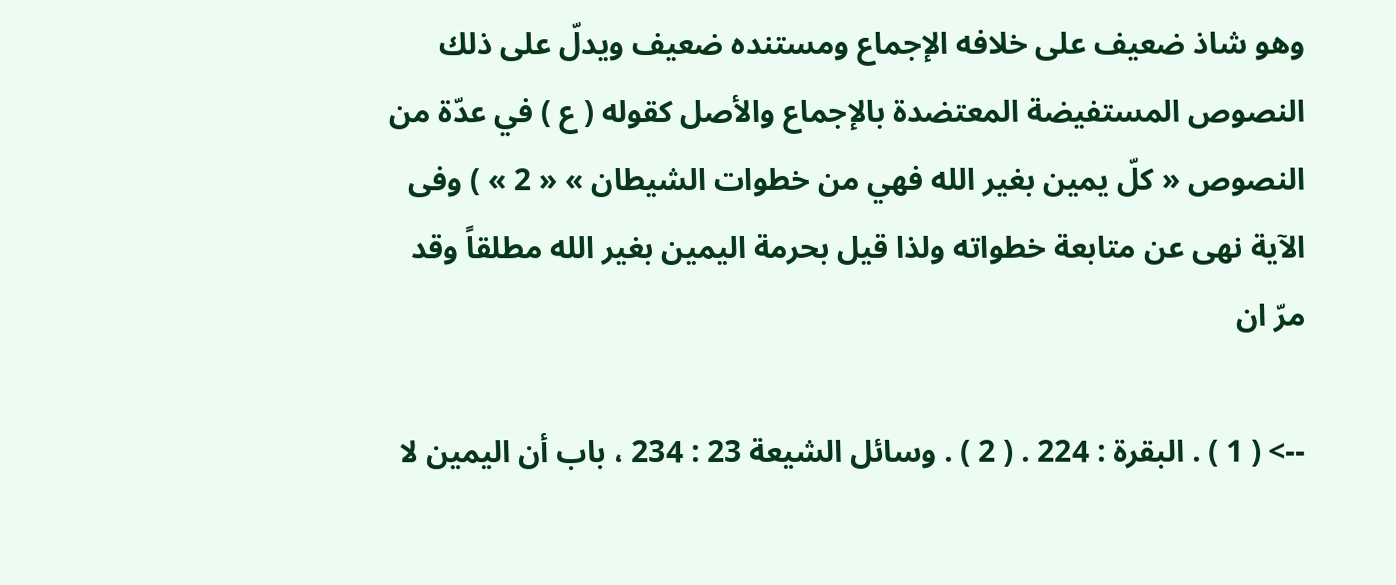وهو شاذ ضعيف على خلافه الإجماع ومستنده ضعيف ويدلّ على ذلك النصوص المستفيضة المعتضدة بالإجماع والأصل كقوله ( ع ) في عدّة من النصوص « كلّ يمين بغير الله فهي من خطوات الشيطان » « 2 » ) وفى الآية نهى عن متابعة خطواته ولذا قيل بحرمة اليمين بغير الله مطلقاً وقد مرّ ان

--> ( 1 ) . البقرة : 224 . ( 2 ) . وسائل الشيعة 23 : 234 ، باب أن اليمين لا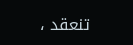تنعقد ،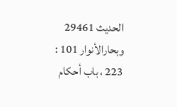الحديث 29461 وبحارالأنوار 101 : 223 ، باب أحكام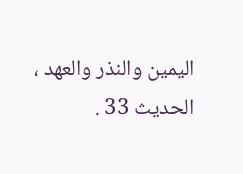اليمين والنذر والعهد ، الحديث 33 .